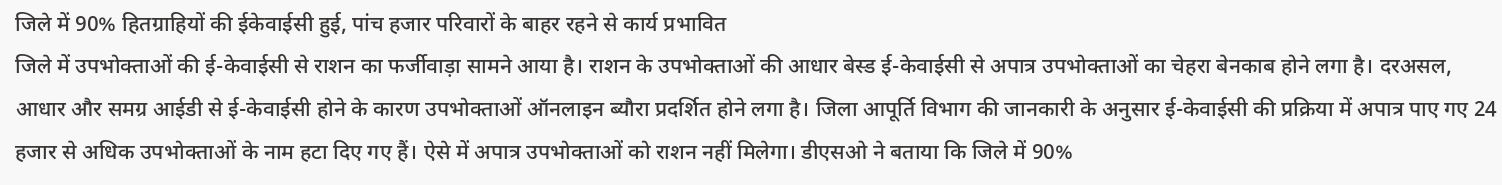जिले में 90% हितग्राहियों की ईकेवाईसी हुई, पांच हजार परिवारों के बाहर रहने से कार्य प्रभावित
जिले में उपभोक्ताओं की ई-केवाईसी से राशन का फर्जीवाड़ा सामने आया है। राशन के उपभोक्ताओं की आधार बेस्ड ई-केवाईसी से अपात्र उपभोक्ताओं का चेहरा बेनकाब होने लगा है। दरअसल, आधार और समग्र आईडी से ई-केवाईसी होने के कारण उपभोक्ताओं ऑनलाइन ब्यौरा प्रदर्शित होने लगा है। जिला आपूर्ति विभाग की जानकारी के अनुसार ई-केवाईसी की प्रक्रिया में अपात्र पाए गए 24 हजार से अधिक उपभोक्ताओं के नाम हटा दिए गए हैं। ऐसे में अपात्र उपभोक्ताओं को राशन नहीं मिलेगा। डीएसओ ने बताया कि जिले में 90%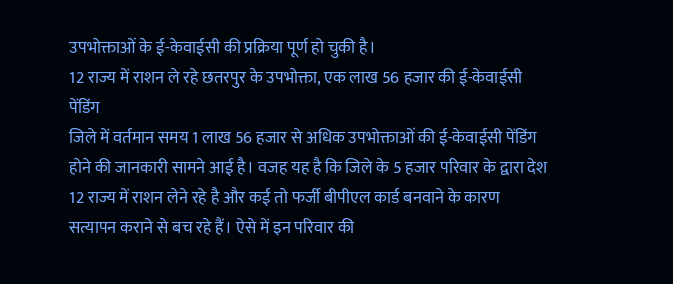उपभोक्ताओं के ई-केवाईसी की प्रक्रिया पूर्ण हो चुकी है।
12 राज्य में राशन ले रहे छतरपुर के उपभोक्ता, एक लाख 56 हजार की ई-केवाईसी पेंडिंग
जिले में वर्तमान समय 1 लाख 56 हजार से अधिक उपभोक्ताओं की ई-केवाईसी पेंडिंग होने की जानकारी सामने आई है। वजह यह है कि जिले के 5 हजार परिवार के द्वारा देश 12 राज्य में राशन लेने रहे है और कई तो फर्जी बीपीएल कार्ड बनवाने के कारण सत्यापन कराने से बच रहे हैं। ऐसे में इन परिवार की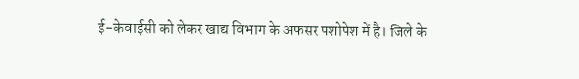ई-केवाईसी को लेकर खाद्य विभाग के अफसर पशोपेश में है। जिले के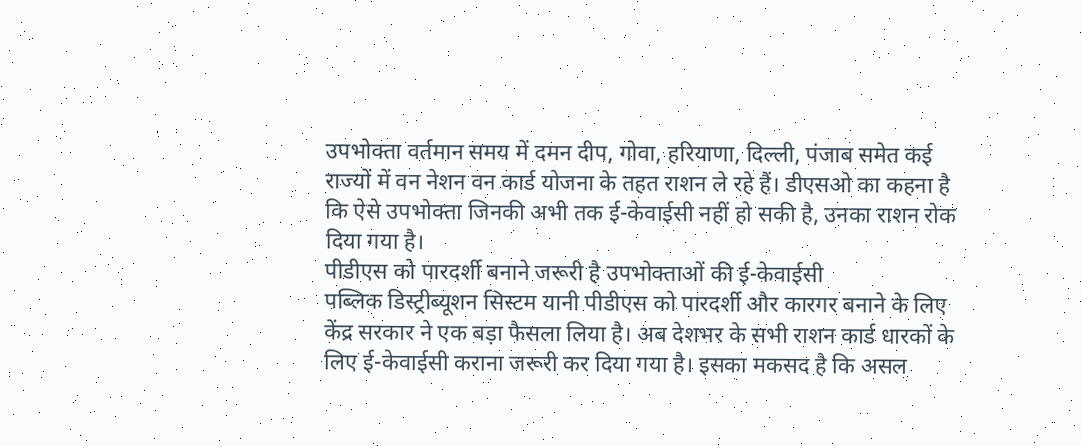उपभोक्ता वर्तमान समय में दमन दीप, गोवा, हरियाणा, दिल्ली, पंजाब समेत कई राज्यों में वन नेशन वन कार्ड योजना के तहत राशन ले रहे हैं। डीएसओ का कहना है कि ऐसे उपभोक्ता जिनकी अभी तक ई-केवाईसी नहीं हो सकी है, उनका राशन रोक दिया गया है।
पीडीएस को पारदर्शी बनाने जरूरी है उपभोक्ताओं की ई-केवाईसी
पब्लिक डिस्ट्रीब्यूशन सिस्टम यानी पीडीएस को पारदर्शी और कारगर बनाने के लिए केंद्र सरकार ने एक बड़ा फैसला लिया है। अब देशभर के सभी राशन कार्ड धारकों के लिए ई-केवाईसी कराना जरूरी कर दिया गया है। इसका मकसद है कि असल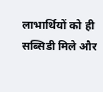लाभार्थियों को ही सब्सिडी मिले और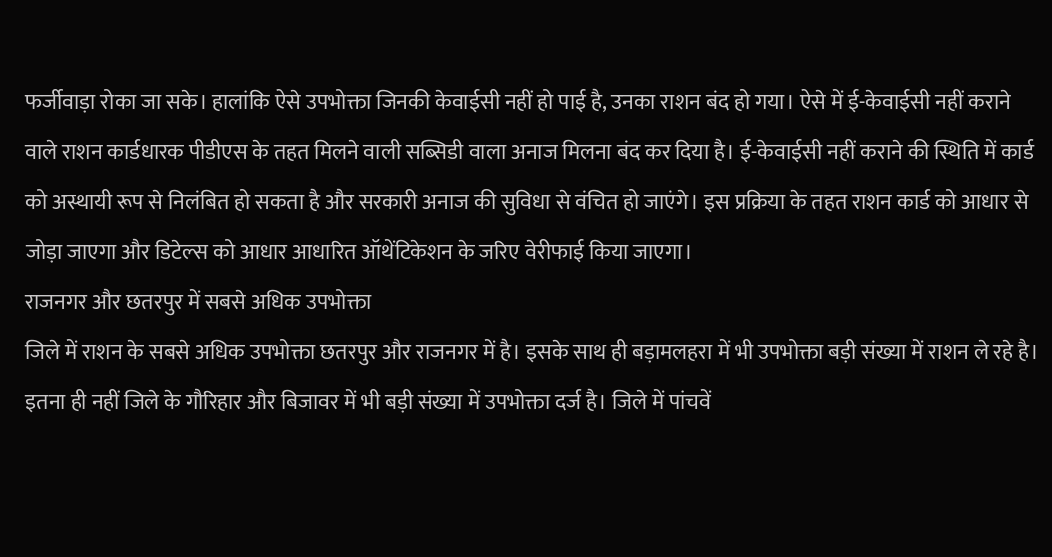फर्जीवाड़ा रोका जा सके। हालांकि ऐसे उपभोक्ता जिनकी केवाईसी नहीं हो पाई है, उनका राशन बंद हो गया। ऐसे में ई-केवाईसी नहीं कराने वाले राशन कार्डधारक पीडीएस के तहत मिलने वाली सब्सिडी वाला अनाज मिलना बंद कर दिया है। ई-केवाईसी नहीं कराने की स्थिति में कार्ड को अस्थायी रूप से निलंबित हो सकता है और सरकारी अनाज की सुविधा से वंचित हो जाएंगे। इस प्रक्रिया के तहत राशन कार्ड को आधार से जोड़ा जाएगा और डिटेल्स को आधार आधारित ऑथेंटिकेशन के जरिए वेरीफाई किया जाएगा।
राजनगर और छतरपुर में सबसे अधिक उपभोक्ता
जिले में राशन के सबसे अधिक उपभोक्ता छतरपुर और राजनगर में है। इसके साथ ही बड़ामलहरा में भी उपभोक्ता बड़ी संख्या में राशन ले रहे है। इतना ही नहीं जिले के गौरिहार और बिजावर में भी बड़ी संख्या में उपभोक्ता दर्ज है। जिले में पांचवें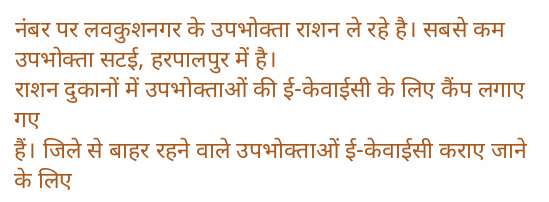नंबर पर लवकुशनगर के उपभोक्ता राशन ले रहे है। सबसे कम उपभोक्ता सटई, हरपालपुर में है।
राशन दुकानों में उपभोक्ताओं की ई-केवाईसी के लिए कैंप लगाए गए
हैं। जिले से बाहर रहने वाले उपभोक्ताओं ई-केवाईसी कराए जाने के लिए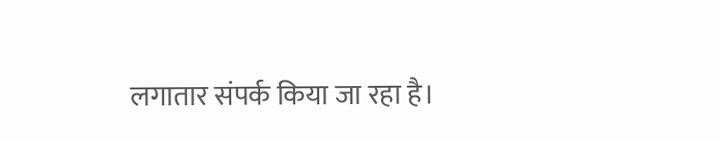लगातार संपर्क किया जा रहा है।